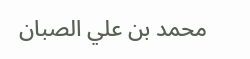محمد بن علي الصبان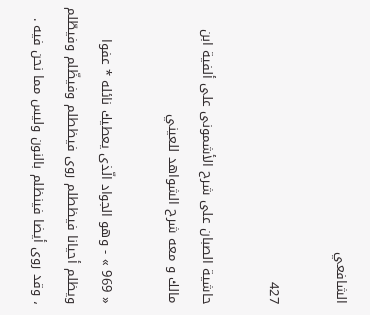الشافعي

427

حاشية الصبان على شرح الأشمونى على ألفية ابن مالك و معه شرح الشواهد للعيني

« 969 » - وهو الجواد الّذى يعطيك نائله * عفوا ويظلم أحيانا فيظطلم روى فيظطلم وفيظّلم وفيطّلم ، وقد روى أيضا فينظلم بالنون وليس مما نحن فيه .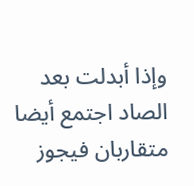وإذا أبدلت بعد الصاد اجتمع أيضا متقاربان فيجوز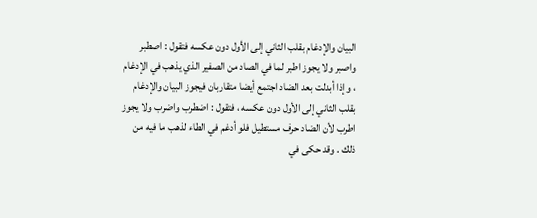البيان والإدغام بقلب الثاني إلى الأول دون عكسه فتقول : اصطبر واصبر ولا يجوز اطبر لما في الصاد من الصفير الذي يذهب في الإدغام ، وإذا أبدلت بعد الضاد اجتمع أيضا متقاربان فيجوز البيان والإدغام بقلب الثاني إلى الأول دون عكسه ، فتقول : اضطرب واضرب ولا يجوز اطرب لأن الضاد حرف مستطيل فلو أدغم في الطاء لذهب ما فيه من ذلك . وقد حكى في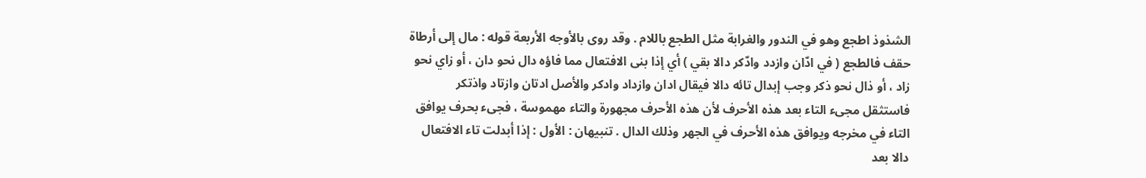الشذوذ اطجع وهو في الندور والغرابة مثل الطجع باللام . وقد روى بالأوجه الأربعة قوله : مال إلى أرطاة حقف فالطجع ( في ادّان وازدد وادّكر دالا بقي ) أي إذا بنى الافتعال مما فاؤه دال نحو دان ، أو زاي نحو زاد ، أو ذال نحو ذكر وجب إبدال تائه دالا فيقال ادان وازداد وادكر والأصل ادتان وازتاد واذتكر فاستثقل مجىء التاء بعد هذه الأحرف لأن هذه الأحرف مجهورة والتاء مهموسة ، فجىء بحرف يوافق التاء في مخرجه ويوافق هذه الأحرف في الجهر وذلك الدال . تنبيهان : الأول : إذا أبدلت تاء الافتعال دالا بعد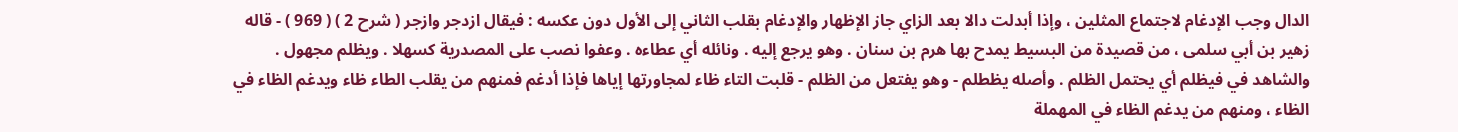الدال وجب الإدغام لاجتماع المثلين ، وإذا أبدلت دالا بعد الزاي جاز الإظهار والإدغام بقلب الثاني إلى الأول دون عكسه : فيقال ازدجر وازجر ( شرح 2 ) ( 969 ) - قاله زهير بن أبي سلمى ، من قصيدة من البسيط يمدح بها هرم بن سنان . وهو يرجع إليه . ونائله أي عطاءه . وعفوا نصب على المصدرية كسهلا . ويظلم مجهول . والشاهد في فيظلم أي يحتمل الظلم . وأصله يظطلم - وهو يفتعل من الظلم - قلبت التاء ظاء لمجاورتها إياها فإذا أدغم فمنهم من يقلب الطاء ظاء ويدغم الظاء في الظاء ، ومنهم من يدغم الظاء في المهملة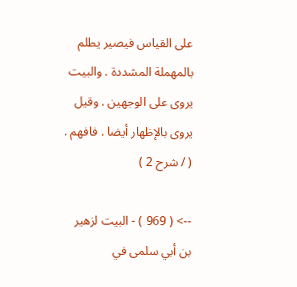على القياس فيصير يطلم بالمهملة المشددة . والبيت يروى على الوجهين . وقيل يروى بالإظهار أيضا . فافهم . ( / شرح 2 )

--> ( 969 ) - البيت لزهير بن أبي سلمى في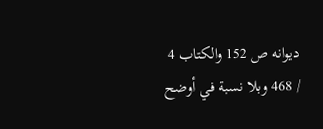ديوانه ص 152 والكتاب 4 / 468 وبلا نسبة في أوضح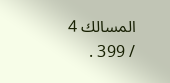المسالك 4 / 399 .